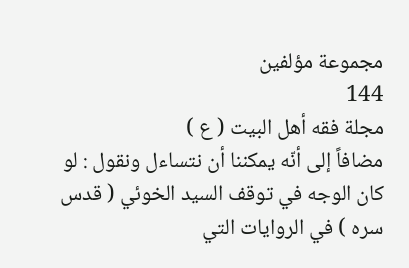مجموعة مؤلفين
144
مجلة فقه أهل البيت ( ع )
مضافاً إلى أنّه يمكننا أن نتساءل ونقول : لو كان الوجه في توقف السيد الخوئي ( قدس سره ) في الروايات التي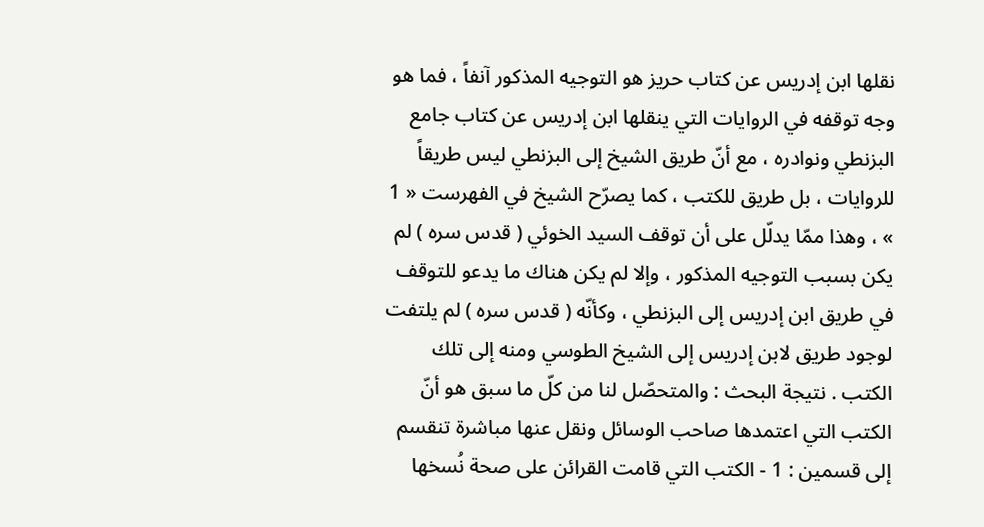نقلها ابن إدريس عن كتاب حريز هو التوجيه المذكور آنفاً ، فما هو وجه توقفه في الروايات التي ينقلها ابن إدريس عن كتاب جامع البزنطي ونوادره ، مع أنّ طريق الشيخ إلى البزنطي ليس طريقاً للروايات ، بل طريق للكتب ، كما يصرّح الشيخ في الفهرست « 1 » ، وهذا ممّا يدلّل على أن توقف السيد الخوئي ( قدس سره ) لم يكن بسبب التوجيه المذكور ، وإلا لم يكن هناك ما يدعو للتوقف في طريق ابن إدريس إلى البزنطي ، وكأنّه ( قدس سره ) لم يلتفت لوجود طريق لابن إدريس إلى الشيخ الطوسي ومنه إلى تلك الكتب . نتيجة البحث : والمتحصّل لنا من كلّ ما سبق هو أنّ الكتب التي اعتمدها صاحب الوسائل ونقل عنها مباشرة تنقسم إلى قسمين : 1 - الكتب التي قامت القرائن على صحة نُسخها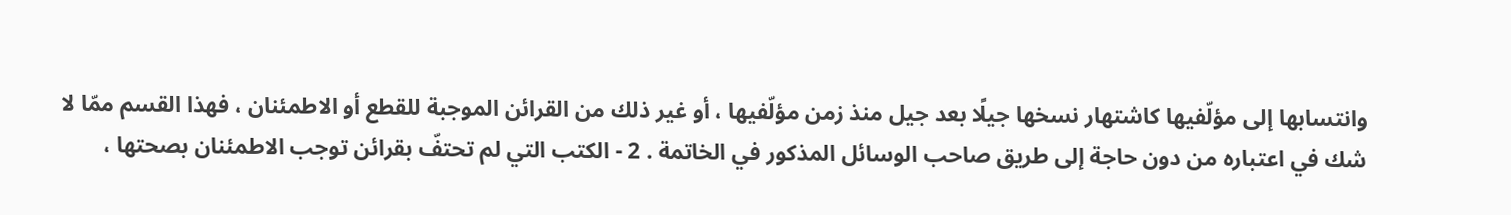وانتسابها إلى مؤلّفيها كاشتهار نسخها جيلًا بعد جيل منذ زمن مؤلّفيها ، أو غير ذلك من القرائن الموجبة للقطع أو الاطمئنان ، فهذا القسم ممّا لا شك في اعتباره من دون حاجة إلى طريق صاحب الوسائل المذكور في الخاتمة . 2 - الكتب التي لم تحتفّ بقرائن توجب الاطمئنان بصحتها ،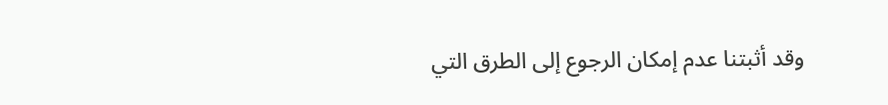وقد أثبتنا عدم إمكان الرجوع إلى الطرق التي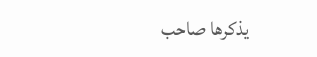يذكرها صاحب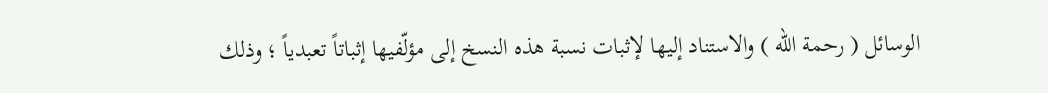الوسائل ( رحمة الله ) والاستناد إليها لإثبات نسبة هذه النسخ إلى مؤلّفيها إثباتاً تعبدياً ؛ وذلك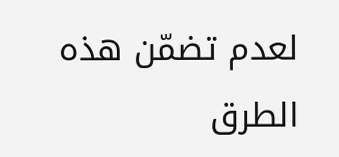لعدم تضمّن هذه الطرق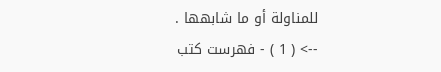للمناولة أو ما شابهها .
--> ( 1 ) - فهرست كتب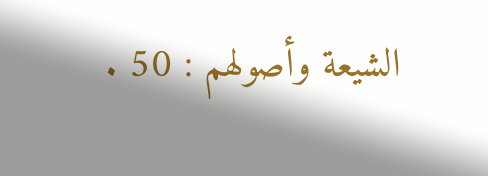الشيعة وأصولهم : 50 .